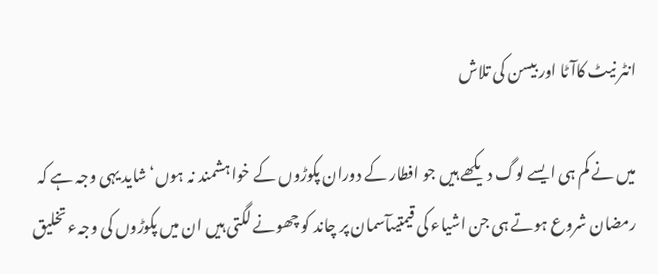انٹر نیٹ کاآٹا اور بیسن کی تلاش

میں نے کم ہی ایسے لوگ دیکھے ہیں جو افطار کے دوران پکوڑوں کے خواہشمند نہ ہوں‘ شاید یہی وجہ ہے کہ رمضان شروع ہوتے ہی جن اشیاء کی قیمتیںآسمان پر چاند کو چھونے لگتی ہیں ان میں پکوڑوں کی وجہء تخلیق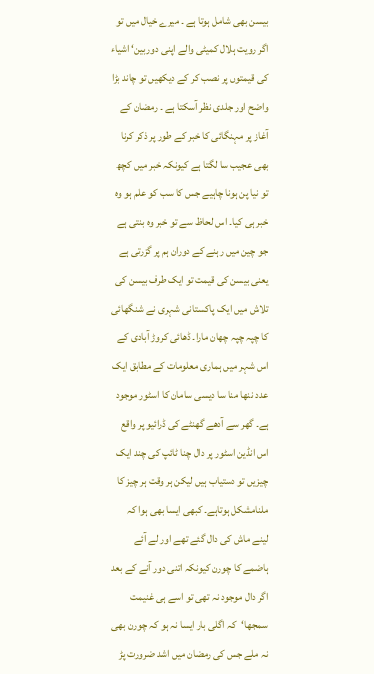بیسن بھی شامل ہوتا ہے ۔ میرے خیال میں تو اگر رویت ہلال کمیٹی والے اپنی دوربین‘ اشیاء کی قیمتوں پر نصب کر کے دیکھیں تو چاند بڑا واضح اور جلدی نظر آسکتا ہے ۔ رمضان کے آغاز پر مہنگائی کا خبر کے طور پر ذکر کرنا بھی عجیب سا لگتا ہے کیونکہ خبر میں کچھ تو نیا پن ہونا چاہیے جس کا سب کو علم ہو وہ خبر ہی کیا۔ اس لحاظ سے تو خبر وہ بنتی ہے جو چین میں رہنے کے دوران ہم پر گزرتی ہے یعنی بیسن کی قیمت تو ایک طرف بیسن کی تلاش میں ایک پاکستانی شہری نے شنگھائی کا چپہ چپہ چھان مارا۔ ڈھائی کروڑ آبادی کے اس شہر میں ہماری معلومات کے مطابق ایک عدد ننھا منا سا دیسی سامان کا اسٹور موجود ہے۔ گھر سے آدھے گھنٹے کی ڈرائیو پر واقع اس انڈین اسٹور پر دال چنا ٹائپ کی چند ایک چیزیں تو دستیاب ہیں لیکن ہر وقت ہر چیز کا ملنامشکل ہوتاہے۔ کبھی ایسا بھی ہوا کہ لینے ماش کی دال گئے تھے اور لے آئے ہاضمے کا چورن کیونکہ اتنی دور آنے کے بعد اگر دال موجود نہ تھی تو اسے ہی غنیمت سمجھا‘کہ اگلی بار ایسا نہ ہو کہ چورن بھی نہ ملے جس کی رمضان میں اشد ضرورت پڑ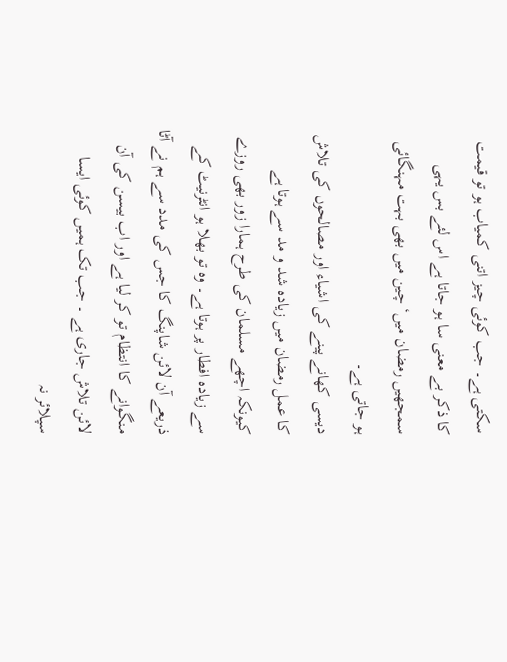سکتی ہے۔ جب کوئی چیز اتنی کمیاب ہو تو قیمت کا ذکر بے معنی سا ہو جاتا ہے اس لئے بس یہی سمجھیں رمضان میں‘ چین میں بھی بہت مہنگائی ہو جاتی ہے۔
دیسی کھانے پینے کی اشیاء اور مصالحوں کی تلاش کا عمل رمضان میں زیادہ شد و مد سے ہوتا ہے کیونکہ اچھے مسلمان کی طرح ہمارا زور بھی روزے سے زیادہ افطار پر ہوتا ہے۔ وہ تو بھلا ہو انٹرنیٹ کے ذریعے آن لائن شاپنگ کا جس کی مدد سے ہم نے آٹا منگوانے کا انتظام تو کر لیا ہے اور اب بیسن کی آن لائن تلاش جاری ہے ۔ جب تک ہمیں کوئی ایسا سپلائر نہ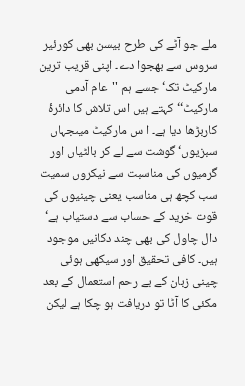ملے جو آٹے کی طرح بیسن بھی کورئیر سروس سے بھجوا دے۔ اپنی قریب ترین مارکیٹ تک‘ جسے ہم ''عام آدمی مارکیٹ‘‘ کہتے ہیں اس تلاش کا دائرۂ کاربڑھا دیا ہے۔ ا س مارکیٹ میںجہاں سبزیوں‘ گوشت سے لے کر بالٹیاں اور گرمیوں کی مناسبت سے نیکروں سمیت سب کچھ ہی مناسب یعنی چینیوں کی قوت خرید کے حساب سے دستیاب ہے‘ دال چاول کی بھی چند دکانیں موجود ہیں۔ کافی تحقیق اور سیکھی ہوئی چینی زبان کے بے رحم استعمال کے بعد مکئی کا آٹا تو دریافت ہو چکا ہے لیکن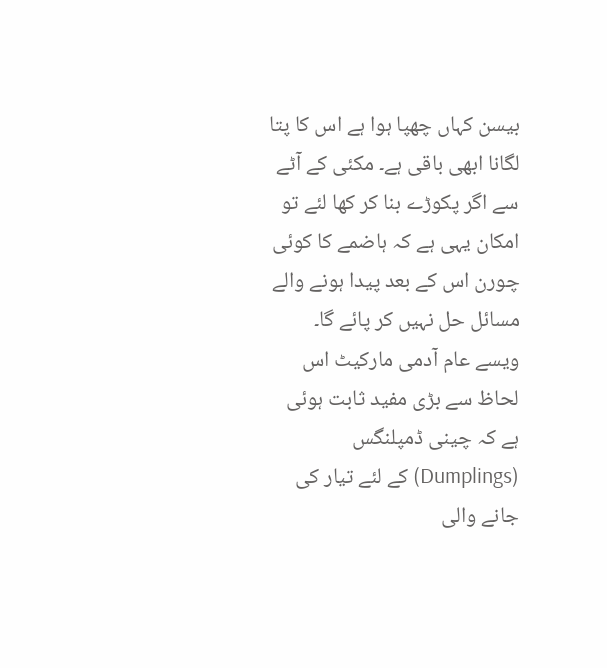بیسن کہاں چھپا ہوا ہے اس کا پتا لگانا ابھی باقی ہے۔ مکئی کے آٹے سے اگر پکوڑے بنا کر کھا لئے تو امکان یہی ہے کہ ہاضمے کا کوئی چورن اس کے بعد پیدا ہونے والے مسائل حل نہیں کر پائے گا۔ ویسے عام آدمی مارکیٹ اس لحاظ سے بڑی مفید ثابت ہوئی ہے کہ چینی ڈمپلنگس (Dumplings) کے لئے تیار کی جانے والی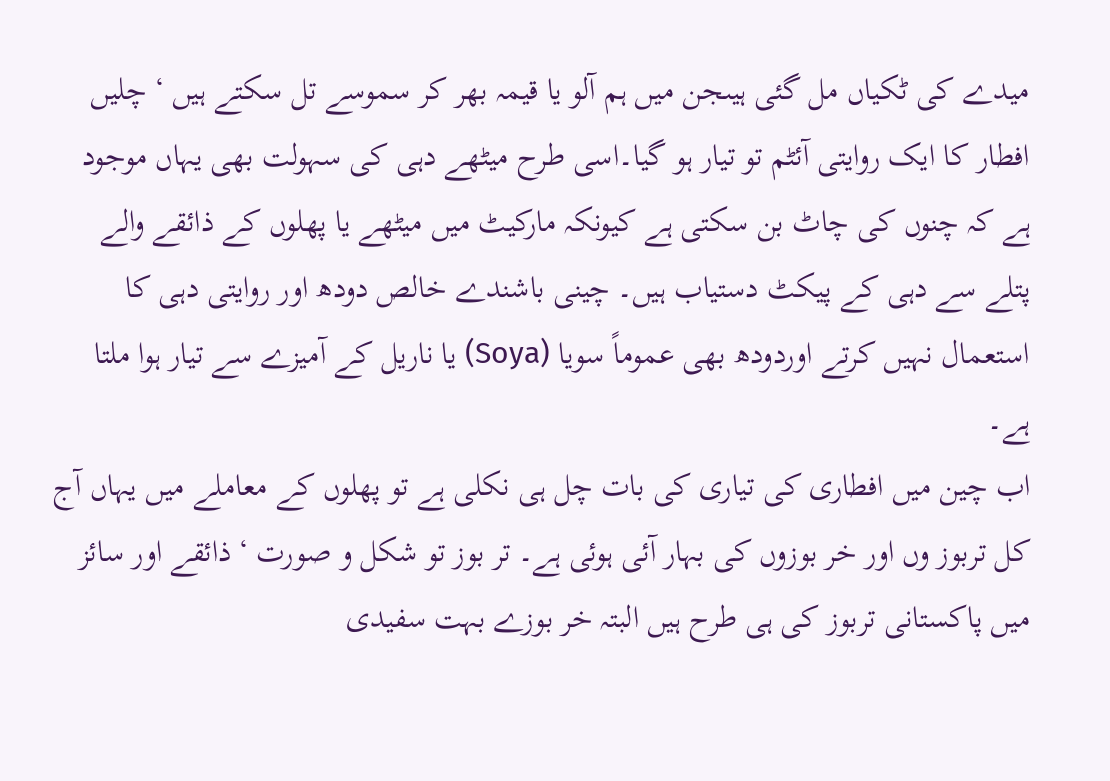میدے کی ٹکیاں مل گئی ہیںجن میں ہم آلو یا قیمہ بھر کر سموسے تل سکتے ہیں ‘ چلیں افطار کا ایک روایتی آئٹم تو تیار ہو گیا۔اسی طرح میٹھے دہی کی سہولت بھی یہاں موجود ہے کہ چنوں کی چاٹ بن سکتی ہے کیونکہ مارکیٹ میں میٹھے یا پھلوں کے ذائقے والے پتلے سے دہی کے پیکٹ دستیاب ہیں۔ چینی باشندے خالص دودھ اور روایتی دہی کا استعمال نہیں کرتے اوردودھ بھی عموماً سویا (Soya) یا ناریل کے آمیزے سے تیار ہوا ملتا ہے۔
اب چین میں افطاری کی تیاری کی بات چل ہی نکلی ہے تو پھلوں کے معاملے میں یہاں آج کل تربوز وں اور خر بوزوں کی بہار آئی ہوئی ہے۔ تر بوز تو شکل و صورت ‘ ذائقے اور سائز میں پاکستانی تربوز کی ہی طرح ہیں البتہ خر بوزے بہت سفیدی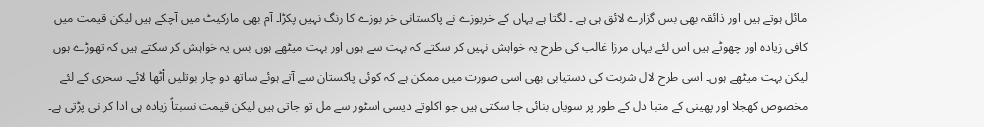مائل ہوتے ہیں اور ذائقہ بھی بس گزارے لائق ہی ہے ۔ لگتا ہے یہاں کے خربوزے نے پاکستانی خر بوزے کا رنگ نہیں پکڑا۔ آم بھی مارکیٹ میں آچکے ہیں لیکن قیمت میں کافی زیادہ اور چھوٹے ہیں اس لئے یہاں مرزا غالب کی طرح یہ خواہش نہیں کر سکتے کہ بہت سے ہوں اور بہت میٹھے ہوں بس یہ خواہش کر سکتے ہیں کہ تھوڑے ہوں لیکن بہت میٹھے ہوں۔ اسی طرح لال شربت کی دستیابی بھی اسی صورت میں ممکن ہے کہ کوئی پاکستان سے آتے ہوئے ساتھ دو چار بوتلیں اْٹھا لائے۔ سحری کے لئے مخصوص کھجلا اور پھینی کے متبا دل کے طور پر سویاں بنائی جا سکتی ہیں جو اکلوتے دیسی اسٹور سے مل تو جاتی ہیں لیکن قیمت نسبتاً زیادہ ہی ادا کر نی پڑتی ہے۔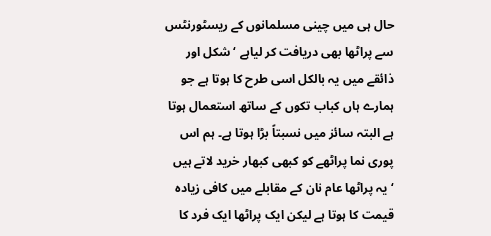حال ہی میں چینی مسلمانوں کے ریسٹورنٹس سے پراٹھا بھی دریافت کر لیاہے ‘ شکل اور ذائقے میں یہ بالکل اسی طرح کا ہوتا ہے جو ہمارے ہاں کباب تکوں کے ساتھ استعمال ہوتا ہے البتہ سائز میں نسبتاً بڑا ہوتا ہے۔ ہم اس پوری نما پراٹھے کو کبھی کبھار خرید لاتے ہیں ‘یہ پراٹھا عام نان کے مقابلے میں کافی زیادہ قیمت کا ہوتا ہے لیکن ایک پراٹھا ایک فرد کا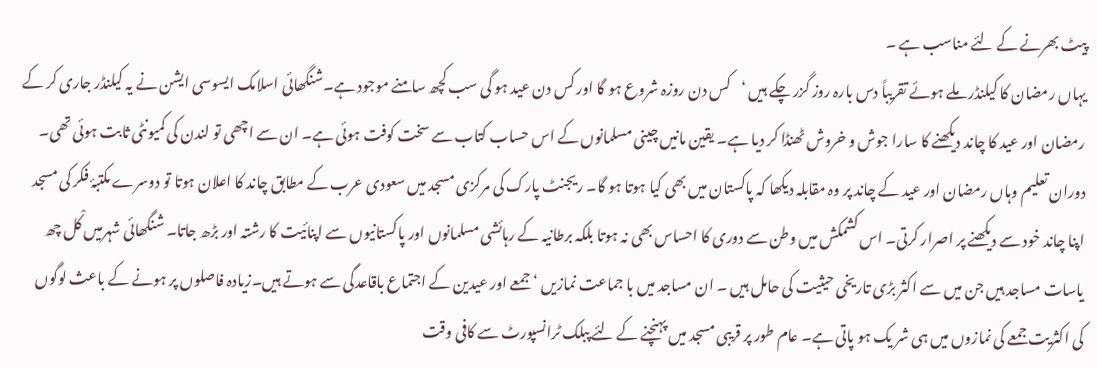پیٹ بھرنے کے لئے مناسب ہے ۔
یہاں رمضان کا کیلنڈر ملے ہوئے تقریباً دس بارہ روز گزر چکے ہیں ‘کس دن روزہ شروع ہو گا اور کس دن عید ہو گی سب کچھ سامنے موجود ہے۔شنگھائی اسلامک ایسوسی ایشن نے یہ کیلنڈر جاری کر کے رمضان اور عید کا چاند دیکھنے کا سارا جوش و خروش ٹھنڈا کر دیا ہے۔ یقین مانیں چینی مسلمانوں کے اس حساب کتاب سے سخت کوفت ہوئی ہے۔ ان سے اچھی تو لندن کی کمیونٹی ثابت ہوئی تھی۔ دوران تعلیم وہاں رمضان اور عید کے چاند پر وہ مقابلہ دیکھا کہ پاکستان میں بھی کیا ہوتا ہو گا۔ ریجنٹ پارک کی مرکزی مسجد میں سعودی عرب کے مطابق چاند کا اعلان ہوتا تو دوسرے مکتبۂ فکر کی مسجد اپنا چاند خود سے دیکھنے پر اصرار کرتی۔ اس کشمکش میں وطن سے دوری کا احساس بھی نہ ہوتا بلکہ برطانیہ کے رہائشی مسلمانوں اور پاکستانیوں سے اپنائیت کا رشتہ اور بڑھ جاتا۔ شنگھائی شہرمیں کْل چھ یاسات مساجد ہیں جن میں سے اکثر بڑی تاریخی حیثیت کی حامل ہیں ۔ ان مساجد میں با جماعت نمازیں ‘ جمعے اور عیدین کے اجتماع باقاعدگی سے ہوتے ہیں۔زیادہ فاصلوں پر ہونے کے باعث لوگوں کی اکثریت جمعے کی نمازوں میں ہی شر یک ہو پاتی ہے۔ عام طور پر قریبی مسجد میں پہنچنے کے لئے پبلک ٹرانسپورٹ سے کافی وقت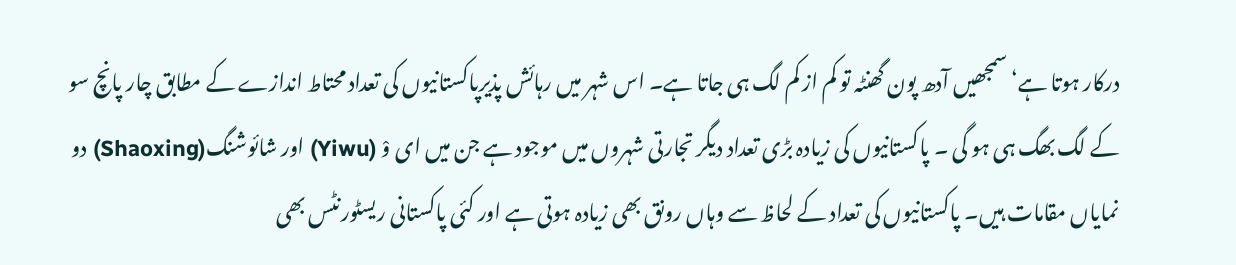درکار ہوتا ہے‘ سمجھیں آدھ پون گھنٹہ تو کم از کم لگ ہی جاتا ہے۔ اس شہر میں رہائش پذیرپاکستانیوں کی تعداد محتاط اندازے کے مطابق چار پانچ سو کے لگ بھگ ہی ہو گی ۔ پاکستانیوں کی زیادہ بڑی تعداد دیگر تجارتی شہروں میں موجود ہے جن میں ای وْ (Yiwu) اور شائوشنگ(Shaoxing) دو نمایاں مقامات ہیں۔ پاکستانیوں کی تعداد کے لحاظ سے وہاں رونق بھی زیادہ ہوتی ہے اور کئی پاکستانی ریسٹورنٹس بھی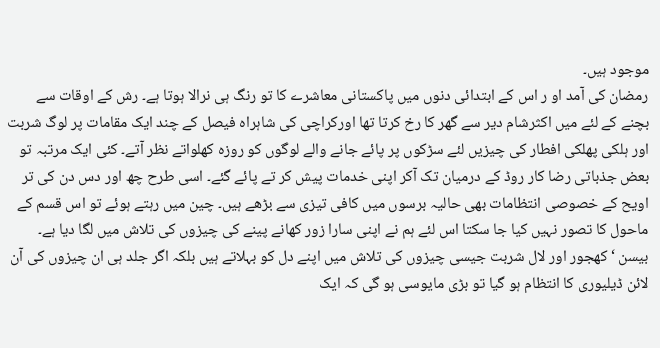موجود ہیں۔
رمضان کی آمد او ر اس کے ابتدائی دنوں میں پاکستانی معاشرے کا تو رنگ ہی نرالا ہوتا ہے۔ رش کے اوقات سے بچنے کے لئے میں اکثرشام دیر سے گھر کا رخ کرتا تھا اورکراچی کی شاہراہ فیصل کے چند ایک مقامات پر لوگ شربت اور ہلکی پھلکی افطار کی چیزیں لئے سڑکوں پر پائے جانے والے لوگوں کو روزہ کھلواتے نظر آتے۔ کئی ایک مرتبہ تو بعض جذباتی رضا کار روڈ کے درمیان تک آکر اپنی خدمات پیش کر تے پائے گئے۔ اسی طرح چھ اور دس دن کی تر اویح کے خصوصی انتظامات بھی حالیہ برسوں میں کافی تیزی سے بڑھے ہیں۔ چین میں رہتے ہوئے تو اس قسم کے ماحول کا تصور نہیں کیا جا سکتا اس لئے ہم نے اپنی سارا زور کھانے پینے کی چیزوں کی تلاش میں لگا دیا ہے۔ بیسن ‘ کھجور اور لال شربت جیسی چیزوں کی تلاش میں اپنے دل کو بہلاتے ہیں بلکہ اگر جلد ہی ان چیزوں کی آن لائن ڈیلیوری کا انتظام ہو گیا تو بڑی مایوسی ہو گی کہ ایک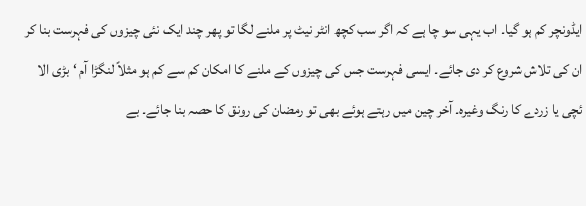ایڈونچر کم ہو گیا۔ اب یہی سو چا ہے کہ اگر سب کچھ انٹر نیٹ پر ملنے لگا تو پھر چند ایک نئی چیزوں کی فہرست بنا کر ان کی تلاش شروع کر دی جائے۔ ایسی فہرست جس کی چیزوں کے ملنے کا امکان کم سے کم ہو مثلاً لنگڑا آم ‘ بڑی الا ئچی یا زردے کا رنگ وغیرہ۔ آخر چین میں رہتے ہوئے بھی تو رمضان کی رونق کا حصہ بنا جائے۔ بے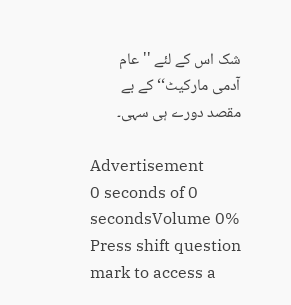شک اس کے لئے ''عام آدمی مارکیٹ‘‘ کے بے مقصد دورے ہی سہی۔

Advertisement
0 seconds of 0 secondsVolume 0%
Press shift question mark to access a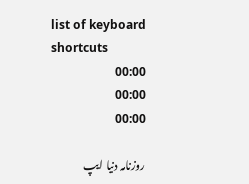list of keyboard shortcuts
00:00
00:00
00:00

روزنامہ دنیا ایپ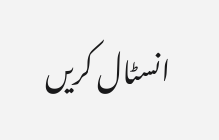انسٹال کریں